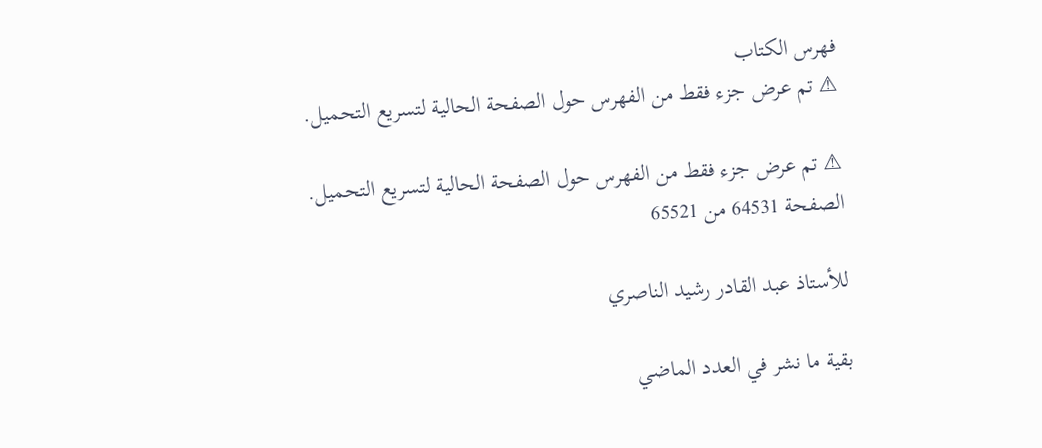فهرس الكتاب
⚠ تم عرض جزء فقط من الفهرس حول الصفحة الحالية لتسريع التحميل.

⚠ تم عرض جزء فقط من الفهرس حول الصفحة الحالية لتسريع التحميل.
الصفحة 64531 من 65521

للأستاذ عبد القادر رشيد الناصري

بقية ما نشر في العدد الماضي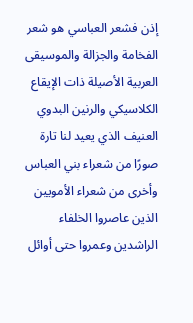إذن فشعر العباسي هو شعر الفخامة والجزالة والموسيقى العربية الأصيلة ذات الإيقاع الكلاسيكي والرنين البدوي العنيف الذي يعيد لنا تارة صورًا من شعراء بني العباس وأخرى من شعراء الأمويين الذين عاصروا الخلفاء الراشدين وعمروا حتى أوائل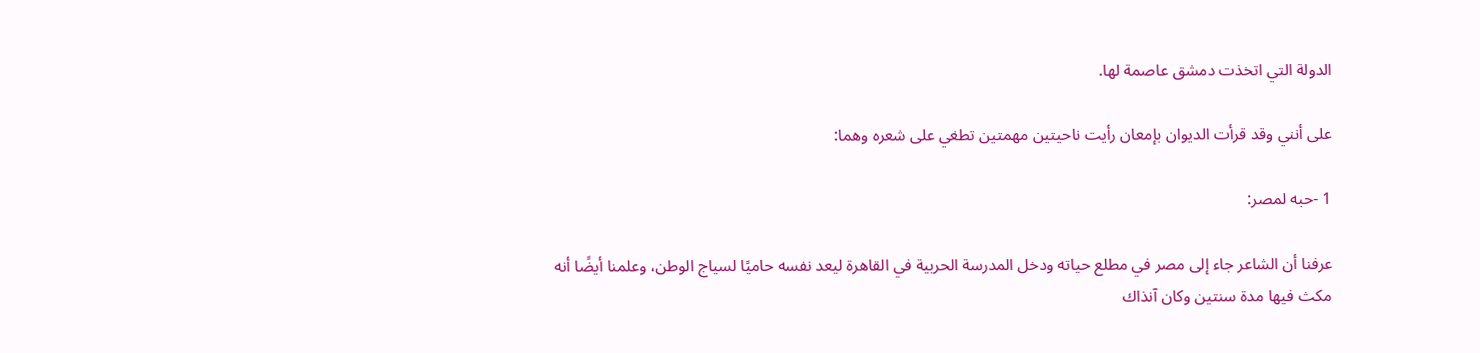الدولة التي اتخذت دمشق عاصمة لها.

على أنني وقد قرأت الديوان بإمعان رأيت ناحيتين مهمتين تطغي على شعره وهما:

1 -حبه لمصر:

عرفنا أن الشاعر جاء إلى مصر في مطلع حياته ودخل المدرسة الحربية في القاهرة ليعد نفسه حاميًا لسياج الوطن، وعلمنا أيضًا أنه مكث فيها مدة سنتين وكان آنذاك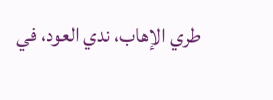طري الإهاب، ندي العود، في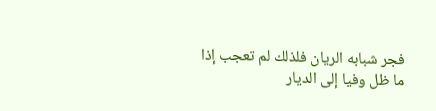فجر شبابه الريان فلذلك لم تعجب إذا ما ظل وفيا إلى الديار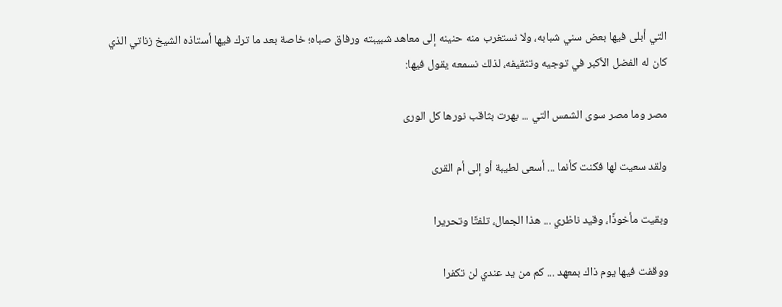التي أبلى فيها بعض سني شبابه، ولا نستغرب منه حنينه إلى معاهد شبيبته ورفاق صباه؛ خاصة بعد ما ترك فيها أستاذه الشيخ زناتي الذي كان له الفضل الأكبر في توجيه وتثقيفه، لذلك نسمعه يقول فيها:

مصر وما مصر سوى الشمس التي ... بهرت بثاقب نورها كل الورى

ولقد سعيت لها فكنت كأنما ... أسعى لطيبة أو إلى أم القرى

وبقيت مأخوذًا، وقيد ناظري ... هذا الجمال، تلفتًا وتحريرا

ووقفت فيها يوم ذاك بمعهد ... كم من يد عندي لن تكفرا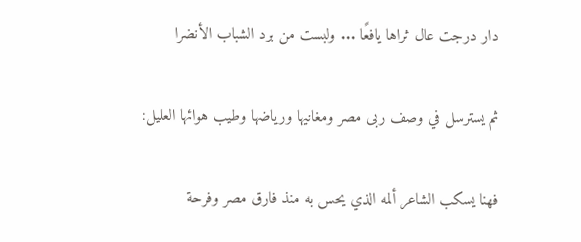دار درجت عال ثراها يافعًا ... ولبست من برد الشباب الأنضرا

ثم يسترسل في وصف ربى مصر ومغانيها ورياضها وطيب هوائها العليل:

فهنا يسكب الشاعر ألمه الذي يحس به منذ فارق مصر وفرحة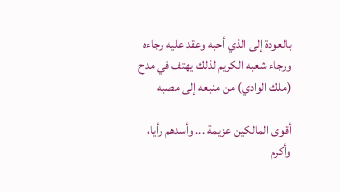بالعودة إلى الذي أحبه وعقد عليه رجاءه ورجاء شعبه الكريم لذلك يهتف في مدح (ملك الوادي) من منبعه إلى مصبه

أقوى المالكين عزيمة ... وأسدهم رأيا، وأكرم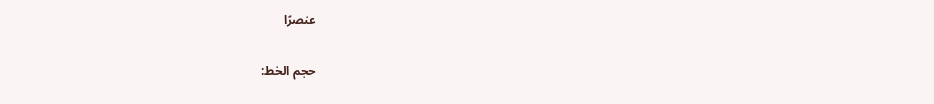عنصرًا

حجم الخط: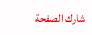شارك الصفحة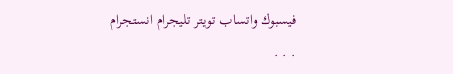فيسبوك واتساب تويتر تليجرام انستجرام
. . .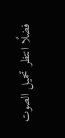فضلًا انتظر تحميل الصوت